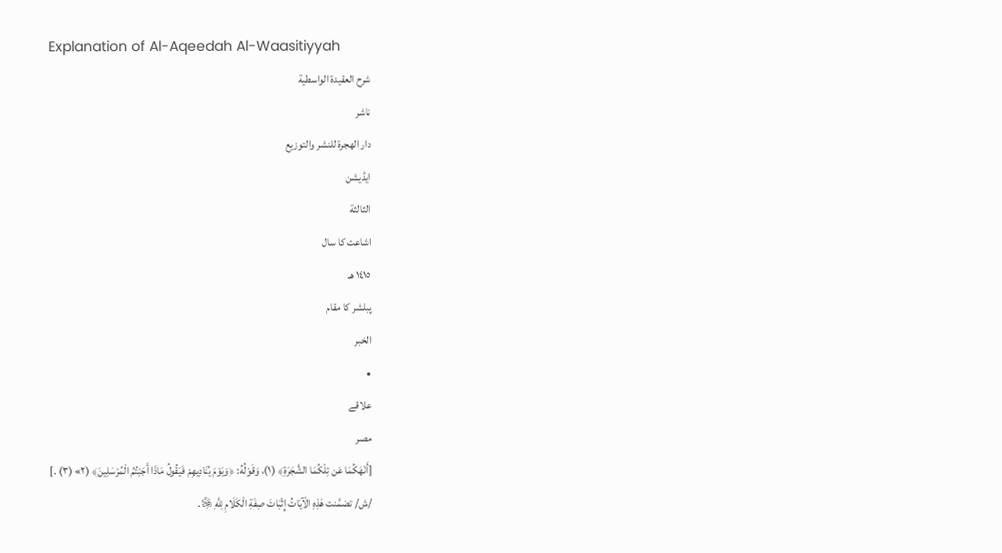Explanation of Al-Aqeedah Al-Waasitiyyah
شرح العقيدة الواسطية
ناشر
دار الهجرة للنشر والتوزيع
ایڈیشن
الثالثة
اشاعت کا سال
١٤١٥ هـ
پبلشر کا مقام
الخبر
•
علاقے
مصر
[أَنْهَكُمَا عَن تِلْكُمَا الشَّجَرَةِ﴾ (١)، وَقَوْلُهُ: ﴿وَيَوْمَ يُنَادِيهِمْ فَيَقُولُ مَاذَا أَجَبْتُمُ الْمُرْسَلِينَ﴾ (٢» (٣) .]
/ش/ تضمَّنت هَذِهِ الْآيَاتُ إِثْبَاتَ صِفَةِ الْكَلَامِ لِلَّهِ ﷿.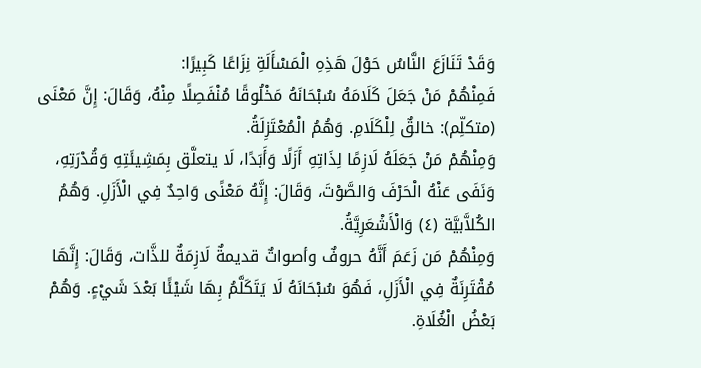وَقَدْ تَنَازَعَ النَّاسُ حَوْلَ هَذِهِ الْمَسْأَلَةِ نِزَاعًا كَبِيرًا:
فَمِنْهُمْ مَنْ جَعَلَ كَلَامَهُ سُبْحَانَهُ مَخْلُوقًا مُنْفَصِلًا مِنْهُ، وَقَالَ: إِنَّ مَعْنَى (متكلِّم): خالقٌ لِلْكَلَامِ. وَهُمُ الْمُعْتَزِلَةُ.
وَمِنْهُمْ مَنْ جَعَلَهُ لَازِمًا لِذَاتِهِ أَزَلًا وَأَبَدًا، لَا يتعلَّق بِمَشِيئَتِهِ وَقُدْرَتِهِ، وَنَفَى عَنْهُ الْحَرْفَ وَالصَّوْتَ، وَقَالَ: إِنَّهُ مَعْنًى وَاحِدٌ فِي الْأَزَلِ. وَهُمُ الكُلاَّبيَّة (٤) وَالْأَشْعَرِيَّةُ.
وَمِنْهُمْ مَن زَعَمَ أَنَّهُ حروفٌ وأصواتٌ قديمةٌ لَازِمَةٌ للذَّات، وَقَالَ: إِنَّهَا مُقْتَرِنَةٌ فِي الْأَزَلِ، فَهُوَ سُبْحَانَهُ لَا يَتَكَلَّمُ بِهَا شَيْئًا بَعْدَ شَيْءٍ. وَهُمْ بَعْضُ الْغُلَاةِ.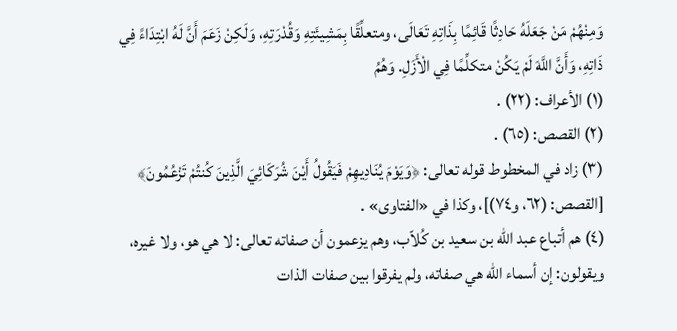وَمِنْهُمْ مَنْ جَعَلَهُ حَادِثًا قَائِمًا بِذَاتِهِ تَعَالَى، ومتعلِّقًا بِمَشِيئَتِهِ وَقُدْرَتِهِ، وَلَكِنْ زَعَمَ أَنَّ لَهُ ابْتِدَاءً فِي ذَاتِهِ، وَأَنَّ اللَّهَ لَمْ يَكُنْ متكلِّمًا فِي الْأَزَلِ. وَهُمُ
(١) الأعراف: (٢٢) .
(٢) القصص: (٦٥) .
(٣) زاد في المخطوط قوله تعالى: ﴿وَيَوْمَ يُنَادِيهِمْ فَيَقُولُ أَيْنَ شُرَكَائِيَ الَّذِينَ كُنتُمْ تَزْعُمُونَ﴾ [القصص: (٦٢، و٧٤)]، وكذا في «الفتاوى» .
(٤) هم أتباع عبد الله بن سعيد بن كُلاّب، وهم يزعمون أن صفاته تعالى: لا هي هو، ولا غيره، ويقولون: إن أسماء الله هي صفاته، ولم يفرقوا بين صفات الذات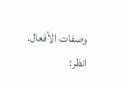وصفات الأفعال.
انظر: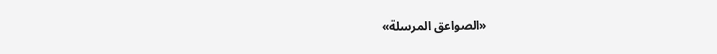«الصواعق المرسلة»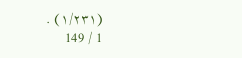(١/٢٣١) .
1 / 149